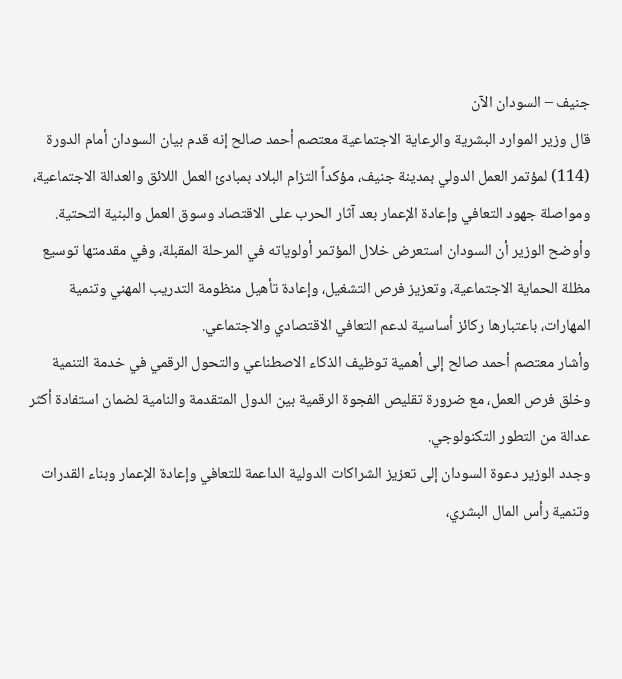جنيف – السودان الآن
قال وزير الموارد البشرية والرعاية الاجتماعية معتصم أحمد صالح إنه قدم بيان السودان أمام الدورة (114) لمؤتمر العمل الدولي بمدينة جنيف، مؤكداً التزام البلاد بمبادئ العمل اللائق والعدالة الاجتماعية، ومواصلة جهود التعافي وإعادة الإعمار بعد آثار الحرب على الاقتصاد وسوق العمل والبنية التحتية.
وأوضح الوزير أن السودان استعرض خلال المؤتمر أولوياته في المرحلة المقبلة، وفي مقدمتها توسيع مظلة الحماية الاجتماعية، وتعزيز فرص التشغيل، وإعادة تأهيل منظومة التدريب المهني وتنمية المهارات، باعتبارها ركائز أساسية لدعم التعافي الاقتصادي والاجتماعي.
وأشار معتصم أحمد صالح إلى أهمية توظيف الذكاء الاصطناعي والتحول الرقمي في خدمة التنمية وخلق فرص العمل، مع ضرورة تقليص الفجوة الرقمية بين الدول المتقدمة والنامية لضمان استفادة أكثر عدالة من التطور التكنولوجي.
وجدد الوزير دعوة السودان إلى تعزيز الشراكات الدولية الداعمة للتعافي وإعادة الإعمار وبناء القدرات وتنمية رأس المال البشري،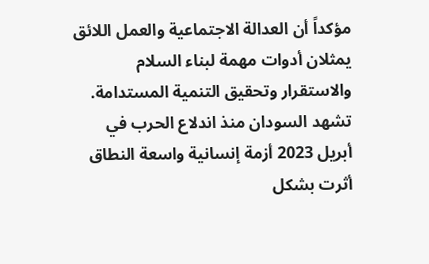مؤكداً أن العدالة الاجتماعية والعمل اللائق يمثلان أدوات مهمة لبناء السلام والاستقرار وتحقيق التنمية المستدامة.
تشهد السودان منذ اندلاع الحرب في أبريل 2023 أزمة إنسانية واسعة النطاق أثرت بشكل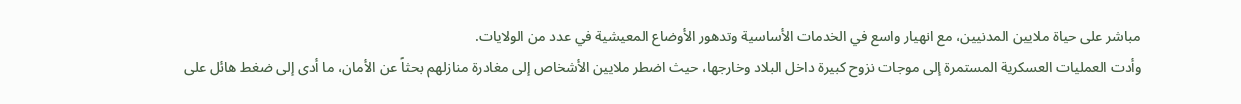مباشر على حياة ملايين المدنيين، مع انهيار واسع في الخدمات الأساسية وتدهور الأوضاع المعيشية في عدد من الولايات.
وأدت العمليات العسكرية المستمرة إلى موجات نزوح كبيرة داخل البلاد وخارجها، حيث اضطر ملايين الأشخاص إلى مغادرة منازلهم بحثاً عن الأمان، ما أدى إلى ضغط هائل على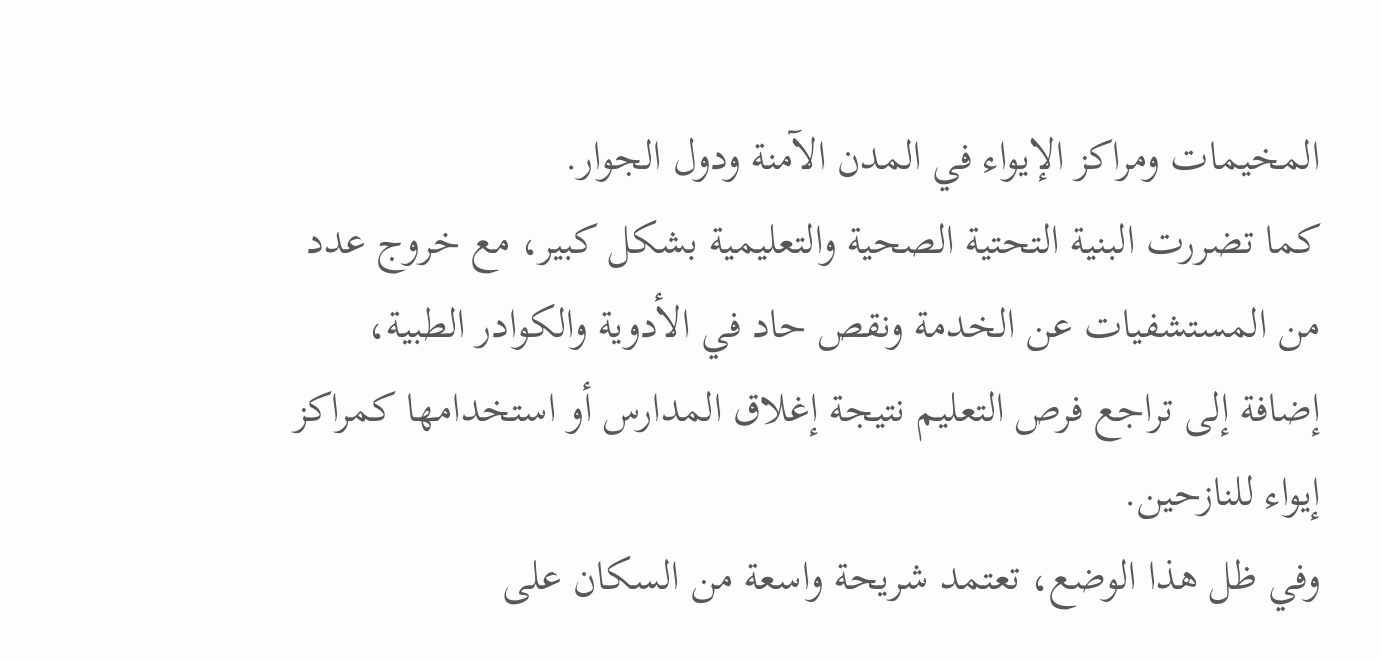المخيمات ومراكز الإيواء في المدن الآمنة ودول الجوار.
كما تضررت البنية التحتية الصحية والتعليمية بشكل كبير، مع خروج عدد من المستشفيات عن الخدمة ونقص حاد في الأدوية والكوادر الطبية، إضافة إلى تراجع فرص التعليم نتيجة إغلاق المدارس أو استخدامها كمراكز إيواء للنازحين.
وفي ظل هذا الوضع، تعتمد شريحة واسعة من السكان على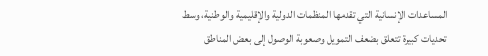المساعدات الإنسانية التي تقدمها المنظمات الدولية والإقليمية والوطنية، وسط تحديات كبيرة تتعلق بضعف التمويل وصعوبة الوصول إلى بعض المناطق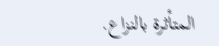المتأثرة بالنزاع.